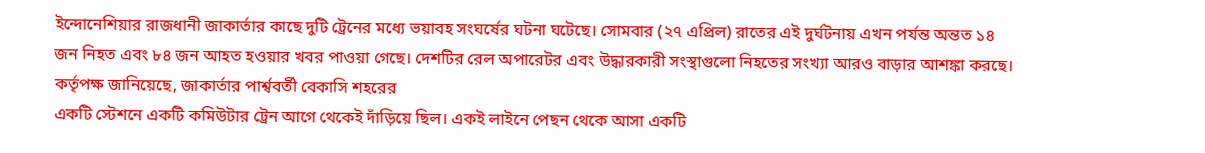ইন্দোনেশিয়ার রাজধানী জাকার্তার কাছে দুটি ট্রেনের মধ্যে ভয়াবহ সংঘর্ষের ঘটনা ঘটেছে। সোমবার (২৭ এপ্রিল) রাতের এই দুর্ঘটনায় এখন পর্যন্ত অন্তত ১৪ জন নিহত এবং ৮৪ জন আহত হওয়ার খবর পাওয়া গেছে। দেশটির রেল অপারেটর এবং উদ্ধারকারী সংস্থাগুলো নিহতের সংখ্যা আরও বাড়ার আশঙ্কা করছে।
কর্তৃপক্ষ জানিয়েছে, জাকার্তার পার্শ্ববর্তী বেকাসি শহরের
একটি স্টেশনে একটি কমিউটার ট্রেন আগে থেকেই দাঁড়িয়ে ছিল। একই লাইনে পেছন থেকে আসা একটি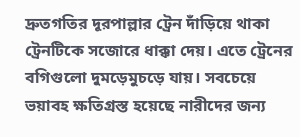দ্রুতগতির দূরপাল্লার ট্রেন দাঁড়িয়ে থাকা ট্রেনটিকে সজোরে ধাক্কা দেয়। এতে ট্রেনের
বগিগুলো দুমড়েমুচড়ে যায়। সবচেয়ে ভয়াবহ ক্ষতিগ্রস্ত হয়েছে নারীদের জন্য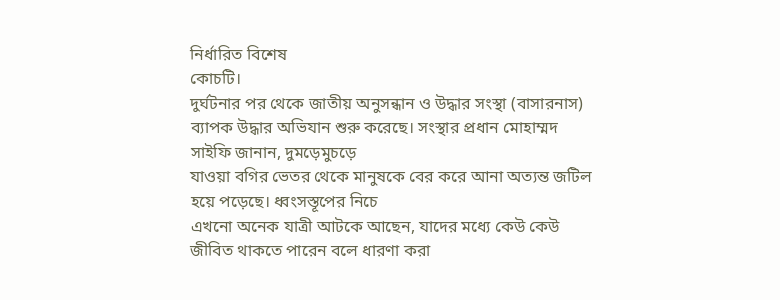নির্ধারিত বিশেষ
কোচটি।
দুর্ঘটনার পর থেকে জাতীয় অনুসন্ধান ও উদ্ধার সংস্থা (বাসারনাস)
ব্যাপক উদ্ধার অভিযান শুরু করেছে। সংস্থার প্রধান মোহাম্মদ সাইফি জানান, দুমড়েমুচড়ে
যাওয়া বগির ভেতর থেকে মানুষকে বের করে আনা অত্যন্ত জটিল হয়ে পড়েছে। ধ্বংসস্তূপের নিচে
এখনো অনেক যাত্রী আটকে আছেন, যাদের মধ্যে কেউ কেউ জীবিত থাকতে পারেন বলে ধারণা করা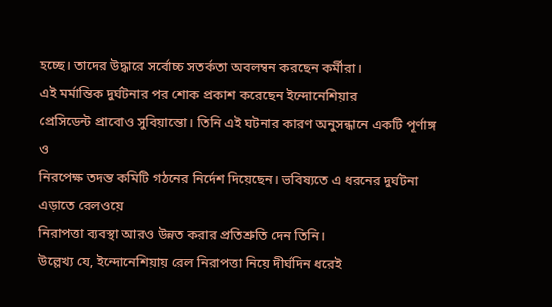হচ্ছে। তাদের উদ্ধারে সর্বোচ্চ সতর্কতা অবলম্বন করছেন কর্মীরা।
এই মর্মান্তিক দুর্ঘটনার পর শোক প্রকাশ করেছেন ইন্দোনেশিয়ার
প্রেসিডেন্ট প্রাবোও সুবিয়ান্তো। তিনি এই ঘটনার কারণ অনুসন্ধানে একটি পূর্ণাঙ্গ ও
নিরপেক্ষ তদন্ত কমিটি গঠনের নির্দেশ দিয়েছেন। ভবিষ্যতে এ ধরনের দুর্ঘটনা এড়াতে রেলওয়ে
নিরাপত্তা ব্যবস্থা আরও উন্নত করার প্রতিশ্রুতি দেন তিনি।
উল্লেখ্য যে, ইন্দোনেশিয়ায় রেল নিরাপত্তা নিয়ে দীর্ঘদিন ধরেই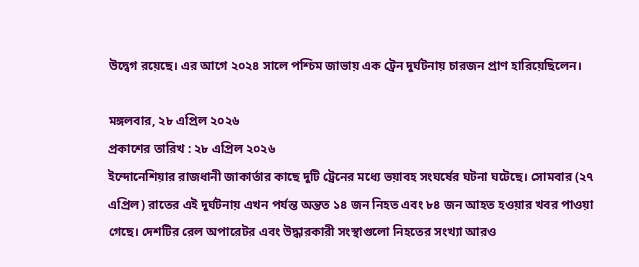উদ্বেগ রয়েছে। এর আগে ২০২৪ সালে পশ্চিম জাভায় এক ট্রেন দুর্ঘটনায় চারজন প্রাণ হারিয়েছিলেন।

মঙ্গলবার, ২৮ এপ্রিল ২০২৬
প্রকাশের তারিখ : ২৮ এপ্রিল ২০২৬
ইন্দোনেশিয়ার রাজধানী জাকার্তার কাছে দুটি ট্রেনের মধ্যে ভয়াবহ সংঘর্ষের ঘটনা ঘটেছে। সোমবার (২৭ এপ্রিল) রাতের এই দুর্ঘটনায় এখন পর্যন্ত অন্তত ১৪ জন নিহত এবং ৮৪ জন আহত হওয়ার খবর পাওয়া গেছে। দেশটির রেল অপারেটর এবং উদ্ধারকারী সংস্থাগুলো নিহতের সংখ্যা আরও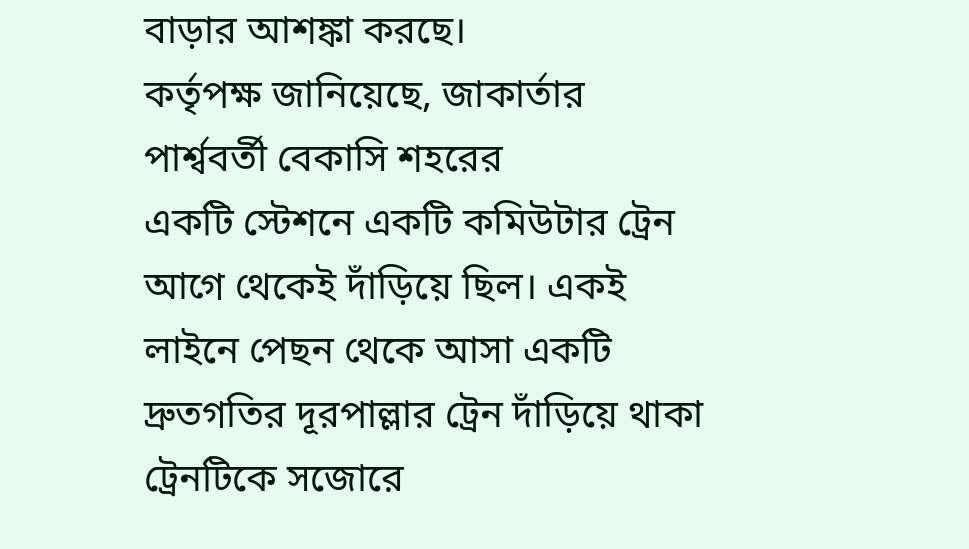বাড়ার আশঙ্কা করছে।
কর্তৃপক্ষ জানিয়েছে, জাকার্তার পার্শ্ববর্তী বেকাসি শহরের
একটি স্টেশনে একটি কমিউটার ট্রেন আগে থেকেই দাঁড়িয়ে ছিল। একই লাইনে পেছন থেকে আসা একটি
দ্রুতগতির দূরপাল্লার ট্রেন দাঁড়িয়ে থাকা ট্রেনটিকে সজোরে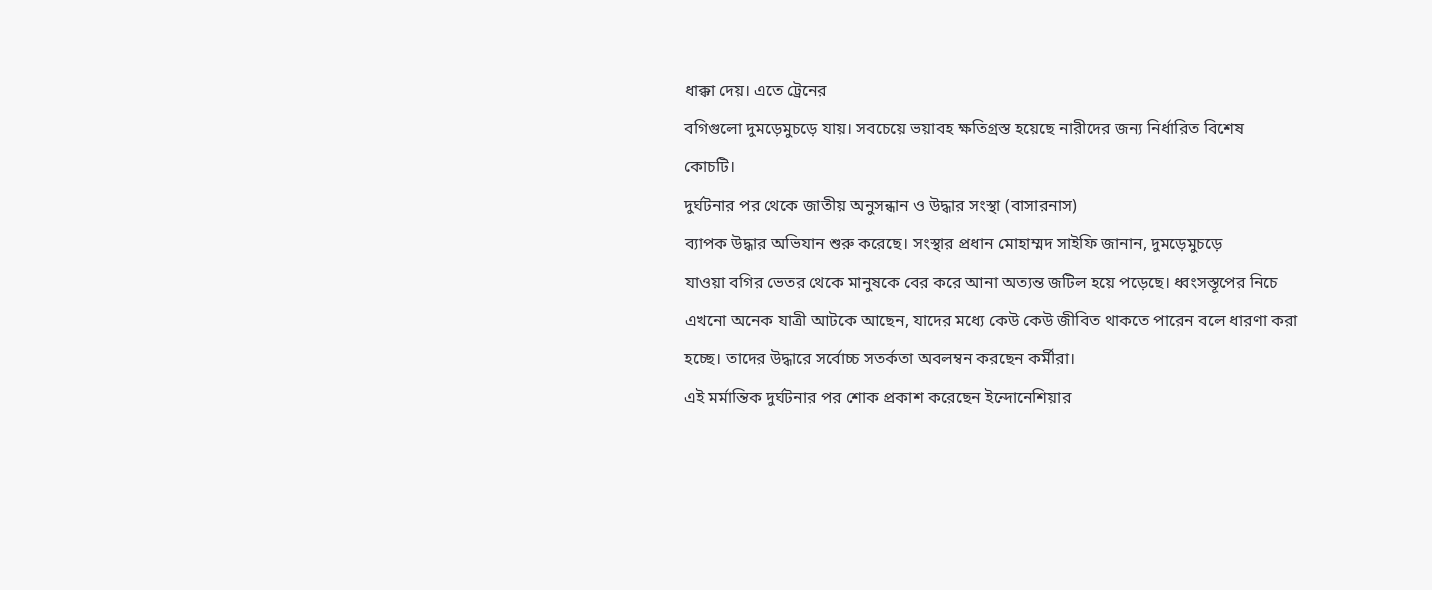ধাক্কা দেয়। এতে ট্রেনের
বগিগুলো দুমড়েমুচড়ে যায়। সবচেয়ে ভয়াবহ ক্ষতিগ্রস্ত হয়েছে নারীদের জন্য নির্ধারিত বিশেষ
কোচটি।
দুর্ঘটনার পর থেকে জাতীয় অনুসন্ধান ও উদ্ধার সংস্থা (বাসারনাস)
ব্যাপক উদ্ধার অভিযান শুরু করেছে। সংস্থার প্রধান মোহাম্মদ সাইফি জানান, দুমড়েমুচড়ে
যাওয়া বগির ভেতর থেকে মানুষকে বের করে আনা অত্যন্ত জটিল হয়ে পড়েছে। ধ্বংসস্তূপের নিচে
এখনো অনেক যাত্রী আটকে আছেন, যাদের মধ্যে কেউ কেউ জীবিত থাকতে পারেন বলে ধারণা করা
হচ্ছে। তাদের উদ্ধারে সর্বোচ্চ সতর্কতা অবলম্বন করছেন কর্মীরা।
এই মর্মান্তিক দুর্ঘটনার পর শোক প্রকাশ করেছেন ইন্দোনেশিয়ার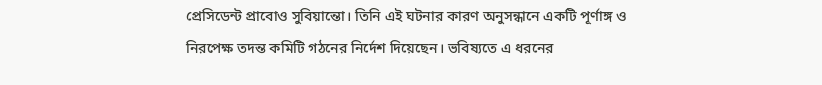প্রেসিডেন্ট প্রাবোও সুবিয়ান্তো। তিনি এই ঘটনার কারণ অনুসন্ধানে একটি পূর্ণাঙ্গ ও
নিরপেক্ষ তদন্ত কমিটি গঠনের নির্দেশ দিয়েছেন। ভবিষ্যতে এ ধরনের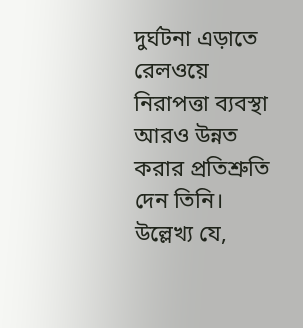দুর্ঘটনা এড়াতে রেলওয়ে
নিরাপত্তা ব্যবস্থা আরও উন্নত করার প্রতিশ্রুতি দেন তিনি।
উল্লেখ্য যে,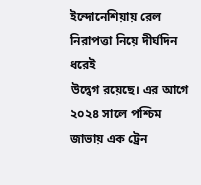ইন্দোনেশিয়ায় রেল নিরাপত্তা নিয়ে দীর্ঘদিন ধরেই
উদ্বেগ রয়েছে। এর আগে ২০২৪ সালে পশ্চিম জাভায় এক ট্রেন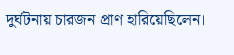দুর্ঘটনায় চারজন প্রাণ হারিয়েছিলেন।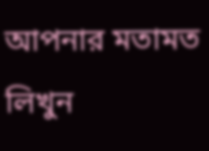আপনার মতামত লিখুন